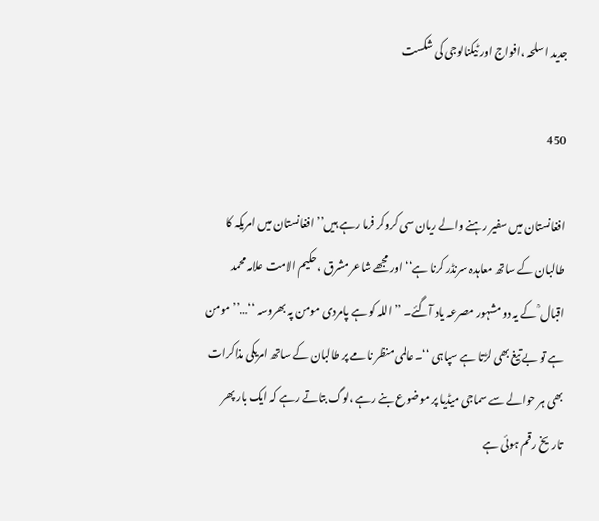جدید اسلحہ ،افواج اور ٹیکنالوجی کی شکست

450

افغانستان میں سفیر رہنے والے ریان سی کروکر فرما رہے ہیں’’ افغانستان میں امریکہ کا طالبان کے ساتھ معاہدہ سرنڈر کرنا ہے‘‘اور مجھے شاعر مشرق ،حکیم الامت علامہ محمد اقبال ؒ کے یہ دو مشہور مصرعہ یاد آگئے۔ ’’اللہ کو ہے پامردی مومن پہ بھروسہ ‘‘…’’مومن ہے تو بے تیغ بھی لڑتا ہے سپاہی ‘‘۔عالمی منظر نامے پر طالبان کے ساتھ امریکی مذاکرات بھی ہر حوالے سے سماجی میڈیا پر موضوع بنے رہے ،لوگ بتاتے رہے کہ ایک بار پھر تاریخ رقم ہوئی ہے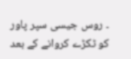۔ روس جیسی سپر پاور کو ٹکڑے کروانے کے بعد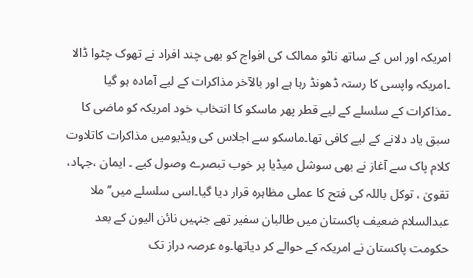امریکہ اور اس کے ساتھ ناٹو ممالک کی افواج کو بھی چند افراد نے تھوک چٹوا ڈالا ۔امریکہ واپسی کا رستہ ڈھونڈ رہا ہے اور بالآخر مذاکرات کے لیے آمادہ ہو گیا ۔مذاکرات کے سلسلے کے لیے قطر پھر ماسکو کا انتخاب خود امریکہ کو ماضی کا سبق یاد دلانے کے لیے کافی تھا۔ماسکو سے اجلاس کی ویڈیومیں مذاکرات کاتلاوت کلام پاک سے آغاز نے بھی سوشل میڈیا پر خوب تبصرے وصول کیے ۔ ایمان ،جہاد، تقویٰ ، توکل باللہ کی فتح کا عملی مظاہرہ قرار دیا گیا۔اسی سلسلے میں’’ملا عبدالسلام ضعیف پاکستان میں طالبان سفیر تھے جنہیں نائن الیون کے بعد حکومت پاکستان نے امریکہ کے حوالے کر دیاتھا۔وہ عرصہ دراز تک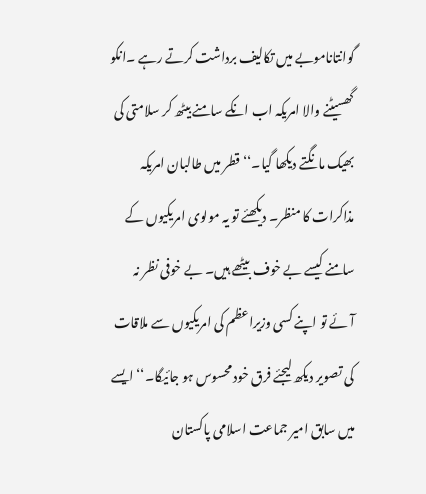گوانتاناموبے میں تکالیف برداشت کرتے رہے ۔انکو گھسیٹنے والا امریکہ اب انکے سامنے بیٹھ کر سلامتی کی بھیک مانگتے دیکھا گیا۔‘‘قطر میں طالبان امریکہ مذاکرات کا منظر۔ دیکھئے تو یہ مولوی امریکیوں کے سامنے کیسے بے خوف بیٹھے ہیں۔ بے خوفی نظر نہ آئے تو اپنے کسی وزیراعظم کی امریکیوں سے ملاقات کی تصویر دیکھ لیجئے فرق خود محسوس ہو جائیگا۔‘‘ایسے میں سابق امیر جماعت اسلامی پاکستان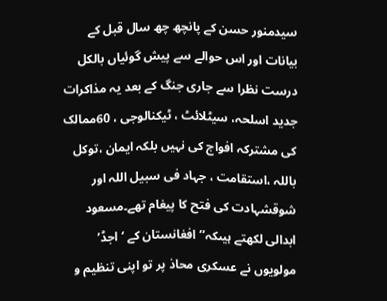سیدمنور حسن کے پانچھ چھ سال قبل کے بیانات اور اس حوالے سے پیش گوئیاں بالکل درست نظرا سے جاری جنگ کے بعد یہ مذاکرات جدید اسلحہ، سیٹلائٹ ، ٹیکنالوجی ، 60ممالک کی مشترکہ افواج کی نہیں بلکہ ایمان ،توکل باللہ ،استقامت ، جہاد فی سبیل اللہ اور شوقشہادت کی فتح کا پیغام تھے۔مسعود ابدالی لکھتے ہیںکہ’’افغانستان کے ‘اجڈ’ مولویوں نے عسکری محاذ پر تو اپنی تنظیم و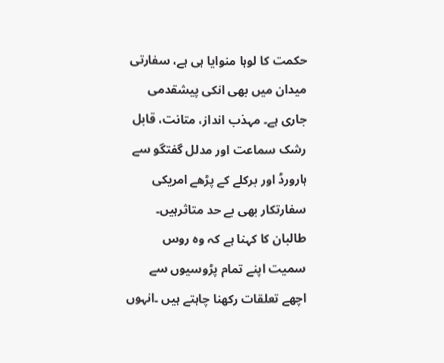حکمت کا لوہا منوایا ہی ہے، سفارتی میدان میں بھی انکی پیشقدمی جاری ہے۔ مہذب انداز، متانت، قابل رشک سماعت اور مدلل گفتگو سے ہارورڈ اور برکلے کے پڑھے امریکی سفارتکار بھی بے حد متاثرہیں۔ طالبان کا کہنا ہے کہ وہ روس سمیت اپنے تمام پڑوسیوں سے اچھے تعلقات رکھنا چاہتے ہیں ۔انہوں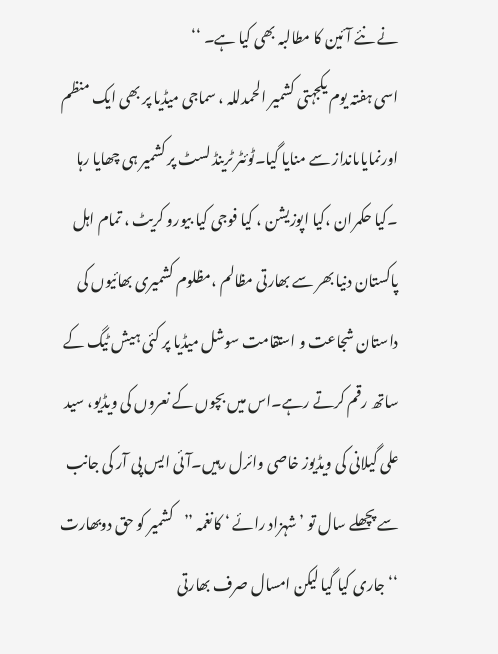نے نئے آئین کا مطالبہ بھی کیا ہے۔ ‘‘
اسی ہفتہ یوم یکجہتی کشمیر الحمدللہ ، سماجی میڈیا پر بھی ایک منظم اورنمایاںانداز سے منایا گیا۔ٹوئٹر ٹرینڈ لسٹ پر کشمیر ہی چھایا رہا ۔کیا حکمران ،کیا اپوزیشن ، کیا فوجی کیا بیورو کریٹ ، تمام اہل پاکستان دنیا بھر سے بھارتی مظالم ،مظلوم کشمیری بھائیوں کی داستان شجاعت و استقامت سوشل میڈیا پر کئی ہیش ٹیگ کے ساتھ رقم کرتے رہے۔اس میں بچوں کے نعروں کی ویڈیو، سید علی گیلانی کی ویڈیوز خاصی وائرل رہیں۔آئی ایس پی آر کی جانب سے پچھلے سال تو ’شہزاد رائے ‘ کانغمہ ’’کشمیر کو حق دوبھارت ‘‘جاری کیا گیا لیکن امسال صرف بھارتی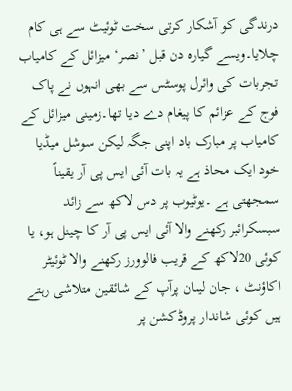درندگی کو آشکار کرتی سخت ٹوئیٹ سے ہی کام چلایا۔ویسے گیارہ دن قبل ’نصر‘ میزائل کے کامیاب تجربات کی وائرل پوسٹس سے بھی انہوں نے پاک فوج کے عزائم کا پیغام دے دیا تھا۔زمینی میزائل کے کامیاب پر مبارک باد اپنی جگہ لیکن سوشل میڈیا خود ایک محاذ ہے یہ بات آئی ایس پی آر یقیناً سمجھتی ہے ۔یوٹیوب پر دس لاکھ سے زائد سبسکرائبر رکھنے والا آئی ایس پی آر کا چینل ہو، یا کوئی 20لاکھ کے قریب فالوورز رکھنے والا ٹوئیٹر اکاؤنٹ ، جان لیںان پرآپ کے شائقین متلاشی رہتے ہیں کوئی شاندار پروڈکشن پر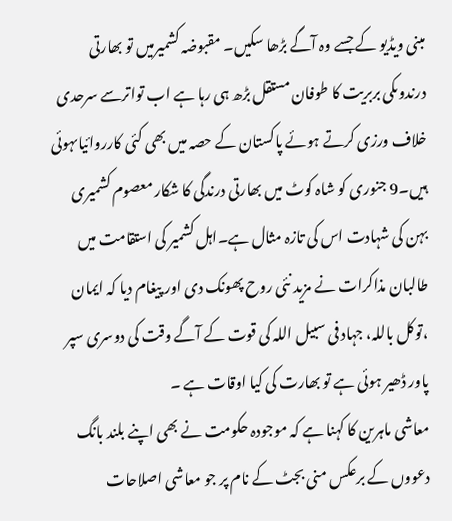مبنی ویڈیو کے جسے وہ آگے بڑھا سکیں۔ مقبوضہ کشمیرمیں تو بھارتی درندوںکی بربریت کا طوفان مستقل بڑھ ہی رہا ہے اب تواترسے سرحدی خلاف ورزی کرتے ہوئے پاکستان کے حصہ میں بھی کئی کارروائیاںہوئی ہیں۔9 جنوری کو شاہ کوٹ میں بھارتی درندگی کا شکار معصوم کشمیری بہن کی شہادت اس کی تازہ مثال ہے۔اہل کشمیر کی استقامت میں طالبان مذاکرات نے مزید نئی روح پھونک دی اور پیغام دیا کہ ایمان ،توکل باللہ، جہاد فی سبیل اللہ کی قوت کے آگے وقت کی دوسری سپر پاور ڈھیر ہوئی ہے تو بھارت کی کیا اوقات ہے ۔
معاشی ماہرین کا کہنا ہے کہ موجودہ حکومت نے بھی اپنے بلند بانگ دعووں کے برعکس منی بجٹ کے نام پر جو معاشی اصلاحات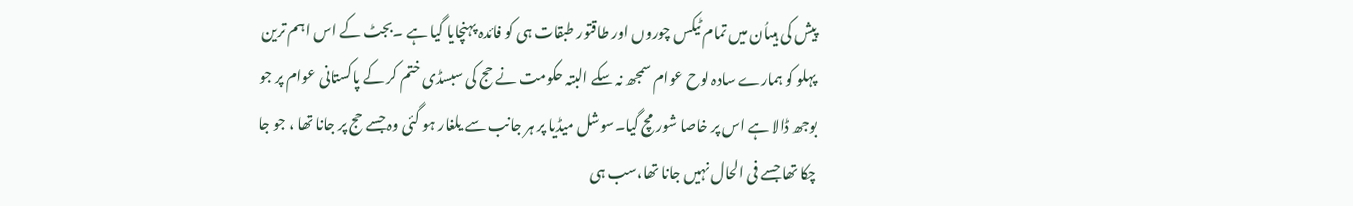پیش کی ہیںاُن میں تمام ٹیکس چوروں اور طاقتور طبقات ہی کو فائدہ پہنچایا گیا ہے ۔بجٹ کے اس اہم ترین پہلو کو ہمارے سادہ لوح عوام سمجھ نہ سکے البتہ حکومت نے حج کی سبسڈی ختم کر کے پاکستانی عوام پر جو بوجھ ڈالا ہے اس پر خاصا شور مچ گیا۔سوشل میڈیا پر ہر جانب سے یلغار ہو گئی وہ جسے حج پر جانا تھا ، جو جا چکا تھا جسے فی الحال نہیں جانا تھا،سب ہی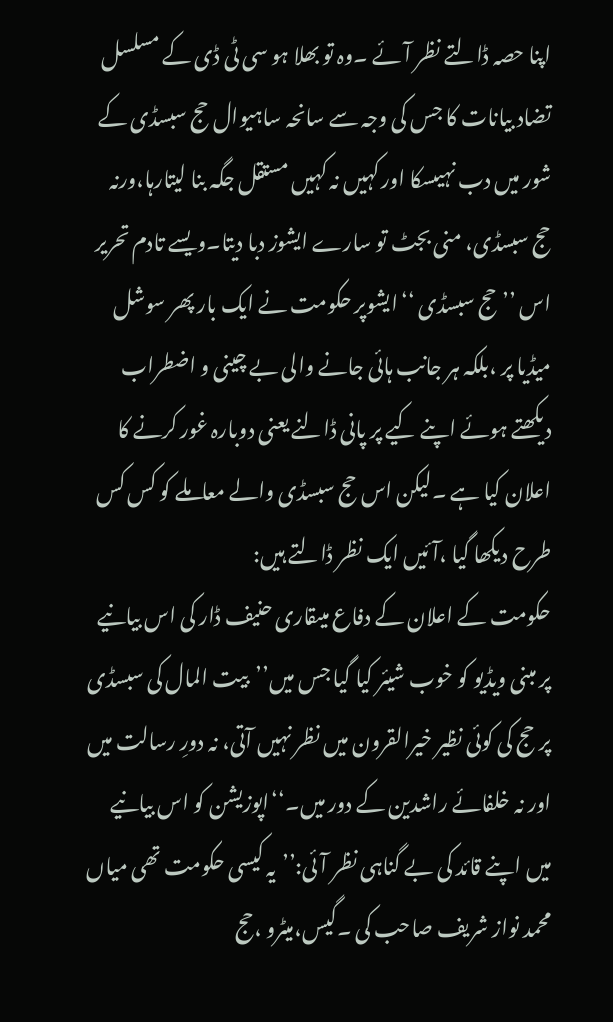اپنا حصہ ڈالتے نظر آئے ۔وہ تو بھلا ہو سی ٹی ڈی کے مسلسل تضاد بیانات کا جس کی وجہ سے سانحہ ساہیوال حج سبسڈی کے شور میں دب نہیںسکا اور کہیں نہ کہیں مستقل جگہ بنا لیتارہا،ورنہ حج سبسڈی، منی بجٹ تو سارے ایشوز دبا دیتا۔ویسے تادم تحریر اس ’’حج سبسڈی ‘‘ایشوپر حکومت نے ایک بار پھر سوشل میڈیا پر ،بلکہ ہر جانب ہائی جانے والی بے چینی و اضطراب دیکھتے ہوئے اپنے کیے پر پانی ڈالنے یعنی دوبارہ غور کرنے کا اعلان کیا ہے ۔لیکن اس حج سبسڈی والے معاملے کو کس کس طرح دیکھا گیا ،آئیں ایک نظر ڈالتے ہیں:
حکومت کے اعلان کے دفاع میںقاری حنیف ڈار کی اس بیانیے پر مبنی ویڈیو کو خوب شیئر کیا گیا جس میں’’بیت المال کی سبسڈی پر حج کی کوئی نظیر خیرالقرون میں نظر نہیں آتی، نہ دورِ رسالت میں اور نہ خلفائے راشدین کے دور میں۔‘‘اپوزیشن کو اس بیانیے میں اپنے قائد کی بے گناہی نظر آئی:’’یہ کیسی حکومت تھی میاں محمد نواز شریف صاحب کی ۔گیس،میٹرو ،حج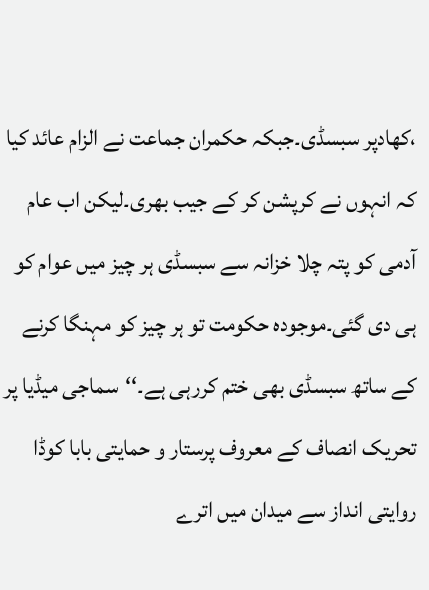،کھادپر سبسڈی۔جبکہ حکمران جماعت نے الزام عائد کیا کہ انہوں نے کرپشن کر کے جیب بھری۔لیکن اب عام آدمی کو پتہ چلا خزانہ سے سبسڈی ہر چیز میں عوام کو ہی دی گئی۔موجودہ حکومت تو ہر چیز کو مہنگا کرنے کے ساتھ سبسڈی بھی ختم کررہی ہے۔‘‘سماجی میڈیا پر تحریک انصاف کے معروف پرستار و حمایتی بابا کوڈا روایتی انداز سے میدان میں اترے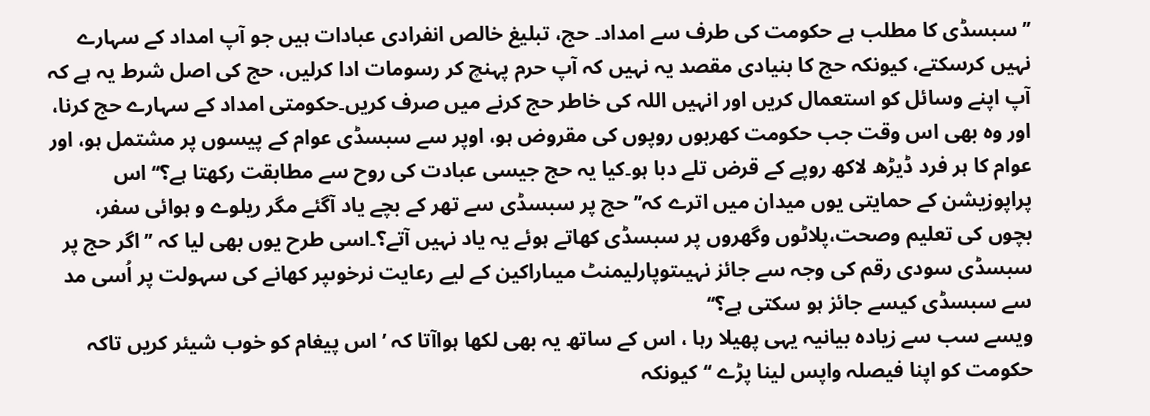’’سبسڈی کا مطلب ہے حکومت کی طرف سے امداد۔ حج، تبلیغ خالص انفرادی عبادات ہیں جو آپ امداد کے سہارے نہیں کرسکتے، کیونکہ حج کا بنیادی مقصد یہ نہیں کہ آپ حرم پہنچ کر رسومات ادا کرلیں، حج کی اصل شرط یہ ہے کہ آپ اپنے وسائل کو استعمال کریں اور انہیں اللہ کی خاطر حج کرنے میں صرف کریں۔حکومتی امداد کے سہارے حج کرنا، اور وہ بھی اس وقت جب حکومت کھربوں روپوں کی مقروض ہو، اوپر سے سبسڈی عوام کے پیسوں پر مشتمل ہو، اور عوام کا ہر فرد ڈیڑھ لاکھ روپے کے قرض تلے دبا ہو۔کیا یہ حج جیسی عبادت کی روح سے مطابقت رکھتا ہے؟‘‘اس پراپوزیشن کے حمایتی یوں میدان میں اترے کہ’’حج پر سبسڈی سے تھر کے بچے یاد آگئے مگر ریلوے و ہوائی سفر، بچوں کی تعلیم وصحت،پلاٹوں وگھروں پر سبسڈی کھاتے ہوئے یہ یاد نہیں آتے؟۔اسی طرح یوں بھی لیا کہ ’’اگر حج پر سبسڈی سودی رقم کی وجہ سے جائز نہیںتوپارلیمنٹ میںاراکین کے لیے رعایت نرخوںپر کھانے کی سہولت پر اُسی مد سے سبسڈی کیسے جائز ہو سکتی ہے؟‘‘
ویسے سب سے زیادہ بیانیہ یہی پھیلا رہا ، اس کے ساتھ یہ بھی لکھا ہواآتا کہ ’اس پیغام کو خوب شیئر کریں تاکہ حکومت کو اپنا فیصلہ واپس لینا پڑے ‘‘کیونکہ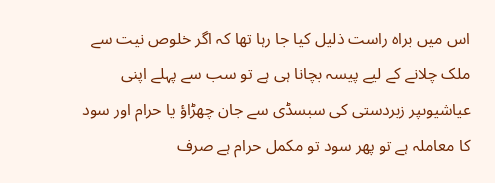اس میں براہ راست ذلیل کیا جا رہا تھا کہ اگر خلوص نیت سے ملک چلانے کے لیے پیسہ بچانا ہی ہے تو سب سے پہلے اپنی عیاشیوںپر زبردستی کی سبسڈی سے جان چھڑاؤ یا حرام اور سود کا معاملہ ہے تو پھر سود تو مکمل حرام ہے صرف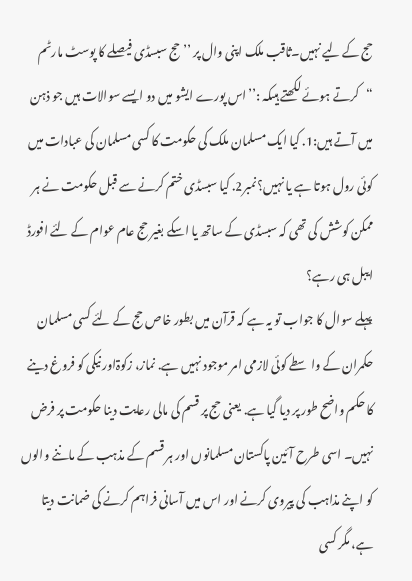حج کے لیے نہیں۔ثاقب ملک اپنی وال پر ’’حج سبسڈی فیصلے کا پوسٹ مارٹم “کرتے ہوئے لکھتے ہیںکہ :’’اس پورے ایشو میں دو ایسے سوالات ہیں جو ذہن میں آتے ہیں:1. کیا ایک مسلمان ملک کی حکومت کا کسی مسلمان کی عبادات میں کوئی رول ہوتا ہے یا نہیں؟نمبر2. کیا سبسڈی ختم کرنے سے قبل حکومت نے ہر ممکن کوشش کی تھی کہ سبسڈی کے ساتھ یا اسکے بغیر حج عام عوام کے لئے افورڈ ایبل ہی رہے؟
پہلے سوال کا جواب تو یہ ہے کہ قرآن میں بطور خاص حج کے لئے کسی مسلمان حکمران کے واسطے کوئی لازمی امر موجود نہیں ہے. نماز، زکوۃاور نیکی کو فروغ دینے کا حکم واضح طور پر دیا گیا ہے. یعنی حج پر قسم کی مالی رعایت دینا حکومت پر فرض نہیں۔ اسی طرح آئین پاکستان مسلمانوں اور ہر قسم کے مذہب کے ماننے والوں کو اپنے مذاہب کی پیروی کرنے اور اس میں آسانی فراہم کرنے کی ضمانت دیتا ہے، مگر کسی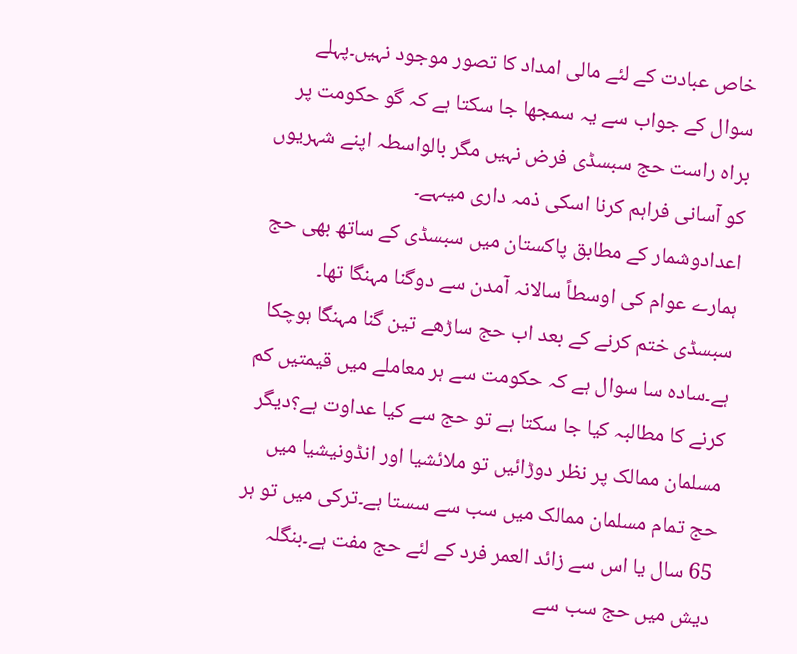خاص عبادت کے لئے مالی امداد کا تصور موجود نہیں۔پہلے سوال کے جواب سے یہ سمجھا جا سکتا ہے کہ گو حکومت پر براہ راست حج سبسڈی فرض نہیں مگر بالواسطہ اپنے شہریوں کو آسانی فراہم کرنا اسکی ذمہ داری میںہے۔
اعدادوشمار کے مطابق پاکستان میں سبسڈی کے ساتھ بھی حج ہمارے عوام کی اوسطاً سالانہ آمدن سے دوگنا مہنگا تھا۔ سبسڈی ختم کرنے کے بعد اب حج ساڑھے تین گنا مہنگا ہوچکا ہے۔سادہ سا سوال ہے کہ حکومت سے ہر معاملے میں قیمتیں کم کرنے کا مطالبہ کیا جا سکتا ہے تو حج سے کیا عداوت ہے؟دیگر مسلمان ممالک پر نظر دوڑائیں تو ملائشیا اور انڈونیشیا میں حج تمام مسلمان ممالک میں سب سے سستا ہے۔ترکی میں تو ہر 65 سال یا اس سے زائد العمر فرد کے لئے حج مفت ہے۔بنگلہ دیش میں حج سب سے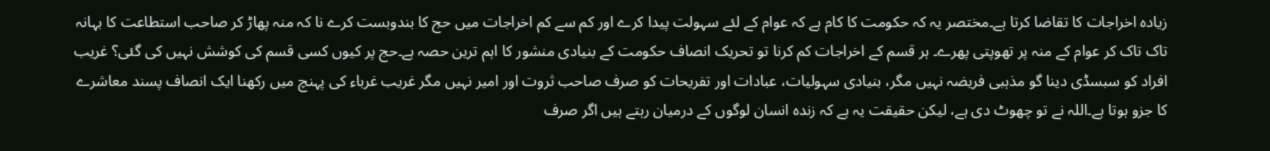زیادہ اخراجات کا تقاضا کرتا ہے۔مختصر یہ کہ حکومت کا کام ہے کہ عوام کے لئے سہولت پیدا کرے اور کم سے کم اخراجات میں حج کا بندوبست کرے نا کہ منہ پھاڑ کر صاحب استطاعت کا بہانہ تاک تاک کر عوام کے منہ پر تھوپتی پھرے۔ ہر قسم کے اخراجات کم کرنا تو تحریک انصاف حکومت کے بنیادی منشور کا اہم ترین حصہ ہے۔حج پر کیوں کسی قسم کی کوشش نہیں کی گئی؟ غریب افراد کو سبسڈی دینا گو مذہبی فریضہ نہیں مگر، بنیادی سہولیات، عبادات اور تفریحات کو صرف صاحب ثروت اور امیر نہیں مگر غریب غرباء کی پہنچ میں رکھنا ایک انصاف پسند معاشرے کا جزو ہوتا ہے۔اللہ نے تو چھوٹ دی ہے، لیکن حقیقت یہ ہے کہ زندہ انسان لوگوں کے درمیان رہتے ہیں اگر صرف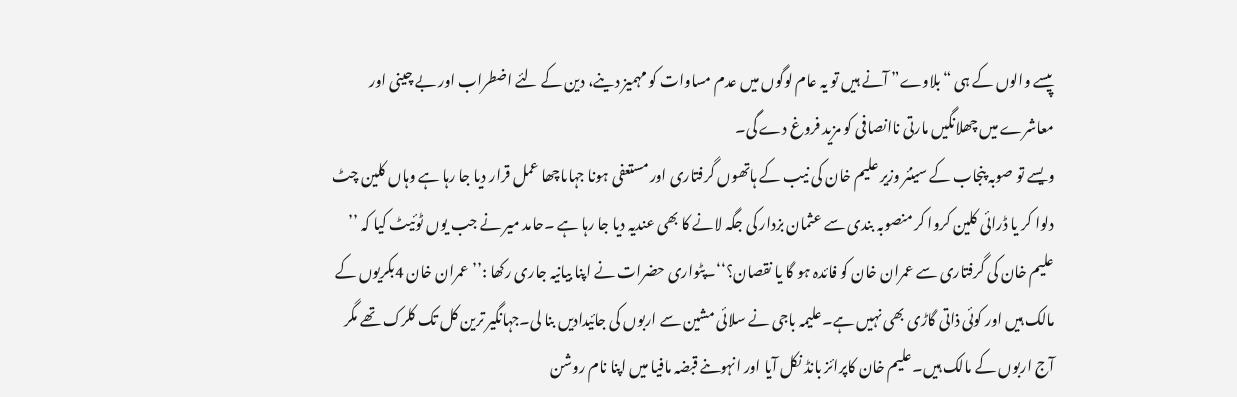پیسے والوں کے ہی “بلاوے” آنے ہیں تو یہ عام لوگوں میں عدم مساوات کو مہمیز دینے، دین کے لئے اضطراب اور بے چینی اور معاشرے میں چھلانگیں مارتی ناانصافی کو مزید فروغ دے گی۔
ویسے تو صوبہ پنجاب کے سینئر وزیر علیم خان کی نیب کے ہاتھوں گرفتاری اور مستعفی ہونا جہاںاچھا عمل قرار دیا جا رہا ہے وہاں کلین چٹ دلوا کر یا ڈرائی کلین کروا کر منصوبہ بندی سے عثمان بزدار کی جگہ لانے کا بھی عندیہ دیا جا رہا ہے ۔حامد میر نے جب یوں ٹوئیٹ کیا کہ ’’ علیم خان کی گرفتاری سے عمران خان کو فائدہ ہو گا یا نقصان؟‘‘۔پٹواری حضرات نے اپنا بیانیہ جاری رکھا :’’عمران خان 4بکریوں کے مالک ہیں اور کوئی ذاتی گاڑی بھی نہیں ہے۔علیمہ باجی نے سلائی مشین سے اربوں کی جائیدادیں بنا لی۔جہانگیر ترین کل تک کلرک تھے مگر آج اربوں کے مالک ہیں۔علیم خان کاپرائز بانڈ نکل آیا اور انہوںنے قبضہ مافیا میں اپنا نام روشن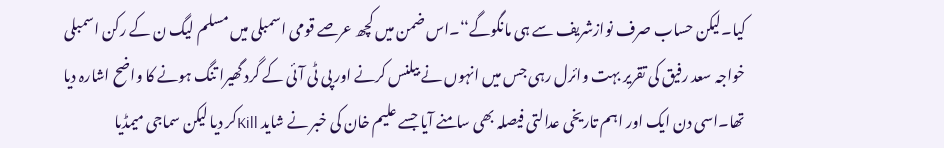کیا۔لیکن حساب صرف نوازشریف سے ہی مانگوگے‘‘۔اس ضمن میں کچھ عرصے قومی اسمبلی میں مسلم لیگ ن کے رکن اسمبلی خواجہ سعد رفیق کی تقریر بہت وائرل رہی جس میں انہوں نے بیلنس کرنے اور پی ٹی آئی کے گرد گھیرا تنگ ہونے کا واضح اشارہ دیا تھا۔اسی دن ایک اور اہم تاریخی عدالتی فیصلہ بھی سامنے آیا جسے علیم خان کی خبر نے شاید Killکر دیا لیکن سماجی میمڈیا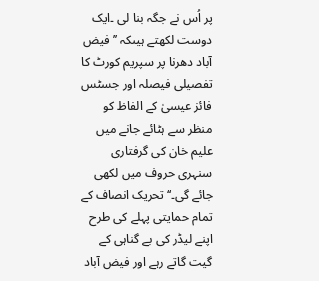پر اُس نے جگہ بنا لی ۔ایک دوست لکھتے ہیںکہ ’’فیض آباد دھرنا پر سپریم کورٹ کا تفصیلی فیصلہ اور جسٹس فائز عیسیٰ کے الفاظ کو منظر سے ہٹائے جانے میں علیم خان کی گرفتاری سنہری حروف میں لکھی جائے گی۔‘‘ تحریک انصاف کے تمام حمایتی پہلے کی طرح اپنے لیڈر کی بے گناہی کے گیت گاتے رہے اور فیض آباد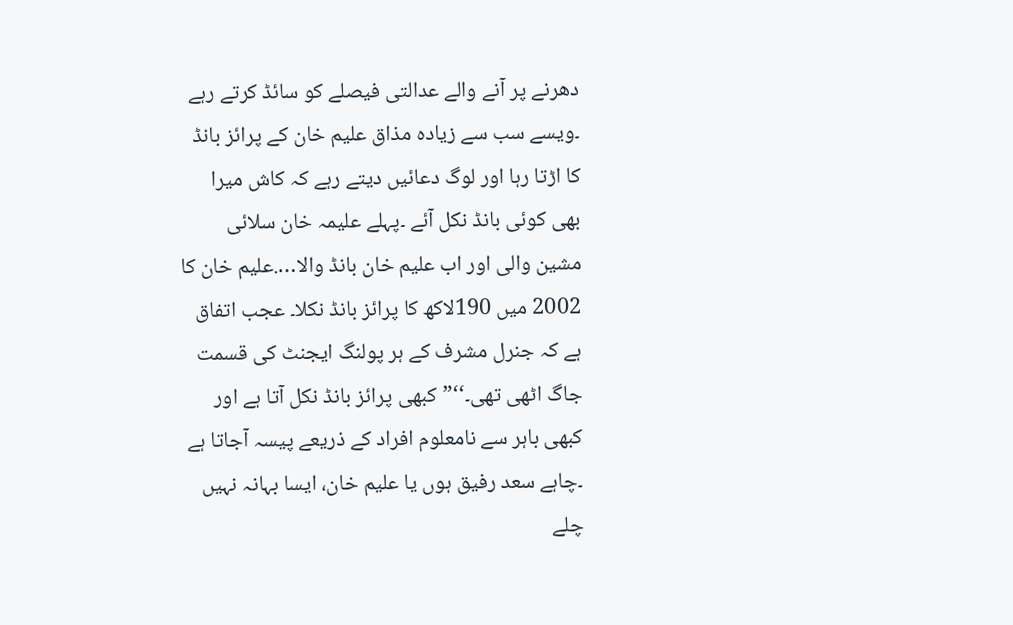دھرنے پر آنے والے عدالتی فیصلے کو سائڈ کرتے رہے ۔ویسے سب سے زیادہ مذاق علیم خان کے پرائز بانڈ کا اڑتا رہا اور لوگ دعائیں دیتے رہے کہ کاش میرا بھی کوئی بانڈ نکل آئے ۔پہلے علیمہ خان سلائی مشین والی اور اب علیم خان بانڈ والا….علیم خان کا 2002 میں 190لاکھ کا پرائز بانڈ نکلا۔ عجب اتفاق ہے کہ جنرل مشرف کے ہر پولنگ ایجنٹ کی قسمت جاگ اٹھی تھی۔‘‘”کبھی پرائز بانڈ نکل آتا ہے اور کبھی باہر سے نامعلوم افراد کے ذریعے پیسہ آجاتا ہے ۔چاہے سعد رفیق ہوں یا علیم خان، ایسا بہانہ نہیں چلے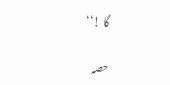گا !‘‘

حصہ